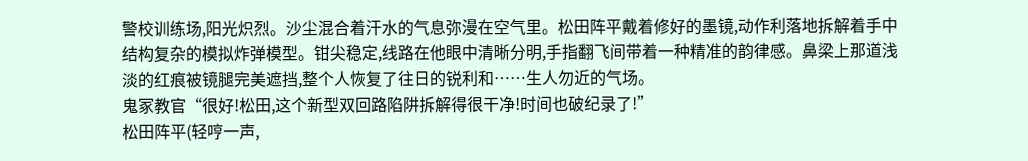警校训练场,阳光炽烈。沙尘混合着汗水的气息弥漫在空气里。松田阵平戴着修好的墨镜,动作利落地拆解着手中结构复杂的模拟炸弹模型。钳尖稳定,线路在他眼中清晰分明,手指翻飞间带着一种精准的韵律感。鼻梁上那道浅淡的红痕被镜腿完美遮挡,整个人恢复了往日的锐利和……生人勿近的气场。
鬼冢教官“很好!松田,这个新型双回路陷阱拆解得很干净!时间也破纪录了!”
松田阵平(轻哼一声,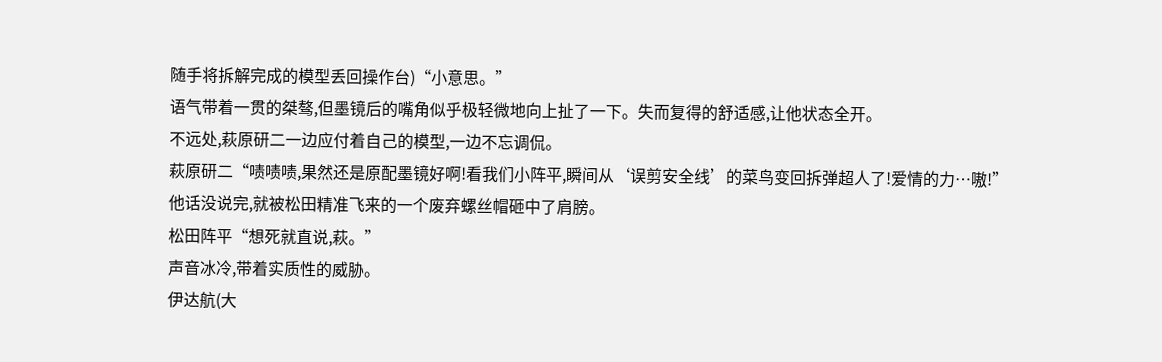随手将拆解完成的模型丢回操作台)“小意思。”
语气带着一贯的桀骜,但墨镜后的嘴角似乎极轻微地向上扯了一下。失而复得的舒适感,让他状态全开。
不远处,萩原研二一边应付着自己的模型,一边不忘调侃。
萩原研二“啧啧啧,果然还是原配墨镜好啊!看我们小阵平,瞬间从‘误剪安全线’的菜鸟变回拆弹超人了!爱情的力…嗷!”
他话没说完,就被松田精准飞来的一个废弃螺丝帽砸中了肩膀。
松田阵平“想死就直说,萩。”
声音冰冷,带着实质性的威胁。
伊达航(大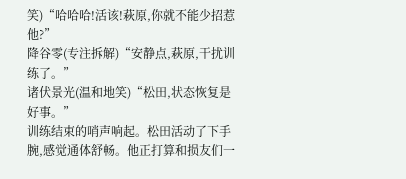笑)“哈哈哈!活该!萩原,你就不能少招惹他?”
降谷零(专注拆解)“安静点,萩原,干扰训练了。”
诸伏景光(温和地笑)“松田,状态恢复是好事。”
训练结束的哨声响起。松田活动了下手腕,感觉通体舒畅。他正打算和损友们一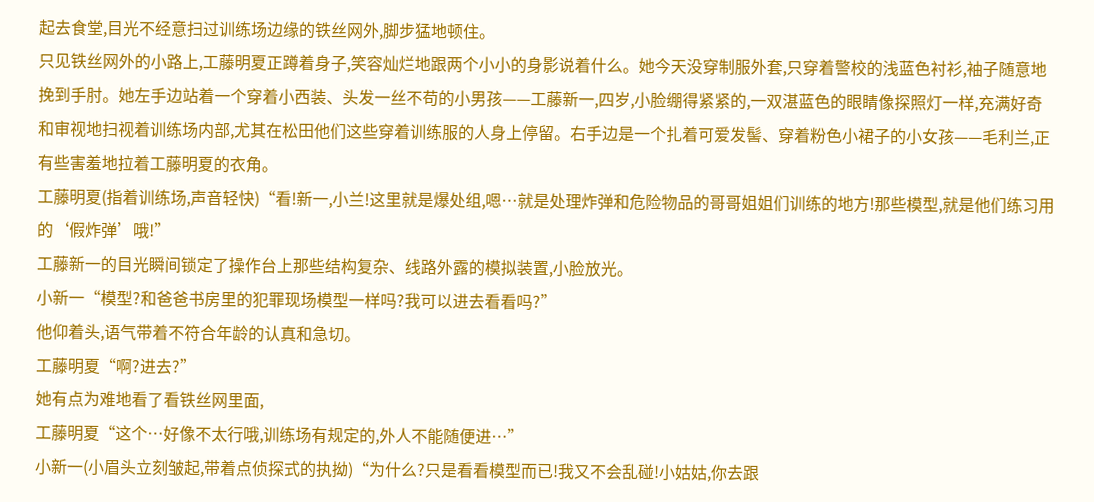起去食堂,目光不经意扫过训练场边缘的铁丝网外,脚步猛地顿住。
只见铁丝网外的小路上,工藤明夏正蹲着身子,笑容灿烂地跟两个小小的身影说着什么。她今天没穿制服外套,只穿着警校的浅蓝色衬衫,袖子随意地挽到手肘。她左手边站着一个穿着小西装、头发一丝不苟的小男孩——工藤新一,四岁,小脸绷得紧紧的,一双湛蓝色的眼睛像探照灯一样,充满好奇和审视地扫视着训练场内部,尤其在松田他们这些穿着训练服的人身上停留。右手边是一个扎着可爱发髻、穿着粉色小裙子的小女孩——毛利兰,正有些害羞地拉着工藤明夏的衣角。
工藤明夏(指着训练场,声音轻快)“看!新一,小兰!这里就是爆处组,嗯…就是处理炸弹和危险物品的哥哥姐姐们训练的地方!那些模型,就是他们练习用的‘假炸弹’哦!”
工藤新一的目光瞬间锁定了操作台上那些结构复杂、线路外露的模拟装置,小脸放光。
小新一“模型?和爸爸书房里的犯罪现场模型一样吗?我可以进去看看吗?”
他仰着头,语气带着不符合年龄的认真和急切。
工藤明夏“啊?进去?”
她有点为难地看了看铁丝网里面,
工藤明夏“这个…好像不太行哦,训练场有规定的,外人不能随便进…”
小新一(小眉头立刻皱起,带着点侦探式的执拗)“为什么?只是看看模型而已!我又不会乱碰!小姑姑,你去跟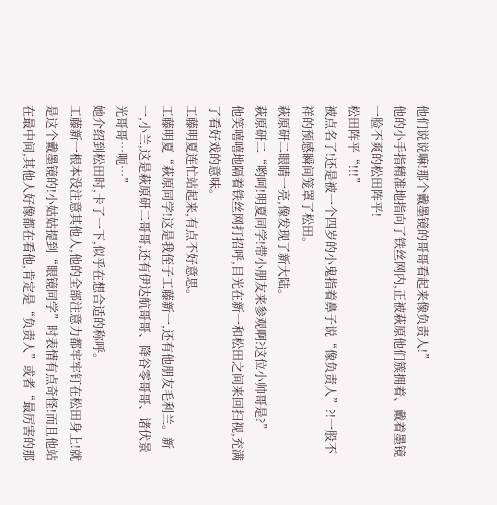他们说说嘛!那个戴墨镜的哥哥看起来像负责人!”
他的小手指精准地指向了铁丝网内,正被萩原他们簇拥着、戴着墨镜一脸不爽的松田阵平!
松田阵平“!!!”
被点名了!还是被一个四岁的小鬼指着鼻子说“像负责人”?!一股不祥的预感瞬间笼罩了松田。
萩原研二眼睛一亮,像发现了新大陆。
萩原研二“哟呵!明夏同学!带小朋友来参观啊?这位小帅哥是?”
他笑嘻嘻地隔着铁丝网打招呼,目光在新一和松田之间来回扫视,充满了看好戏的意味。
工藤明夏连忙站起来,有点不好意思。
工藤明夏“萩原同学!这是我侄子工藤新一,还有他朋友毛利兰。新一,小兰,这是萩原研二哥哥,还有伊达航哥哥、降谷零哥哥、诸伏景光哥哥…呃…”
她介绍到松田时,卡了一下,似乎在想合适的称呼。
工藤新一根本没注意其他人,他的全部注意力都牢牢钉在松田身上!就是这个戴墨镜的!小姑姑提到“眼镜同学”时表情有点奇怪!而且他站在最中间,其他人好像都在看他,肯定是“负责人”或者“最厉害的那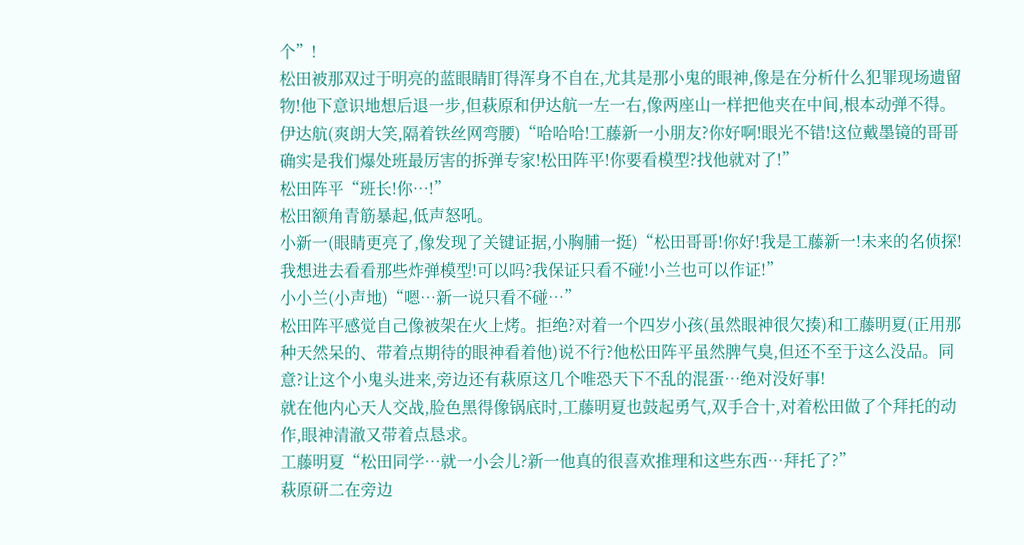个”!
松田被那双过于明亮的蓝眼睛盯得浑身不自在,尤其是那小鬼的眼神,像是在分析什么犯罪现场遗留物!他下意识地想后退一步,但萩原和伊达航一左一右,像两座山一样把他夹在中间,根本动弹不得。
伊达航(爽朗大笑,隔着铁丝网弯腰)“哈哈哈!工藤新一小朋友?你好啊!眼光不错!这位戴墨镜的哥哥确实是我们爆处班最厉害的拆弹专家!松田阵平!你要看模型?找他就对了!”
松田阵平“班长!你…!”
松田额角青筋暴起,低声怒吼。
小新一(眼睛更亮了,像发现了关键证据,小胸脯一挺)“松田哥哥!你好!我是工藤新一!未来的名侦探!我想进去看看那些炸弹模型!可以吗?我保证只看不碰!小兰也可以作证!”
小小兰(小声地)“嗯…新一说只看不碰…”
松田阵平感觉自己像被架在火上烤。拒绝?对着一个四岁小孩(虽然眼神很欠揍)和工藤明夏(正用那种天然呆的、带着点期待的眼神看着他)说不行?他松田阵平虽然脾气臭,但还不至于这么没品。同意?让这个小鬼头进来,旁边还有萩原这几个唯恐天下不乱的混蛋…绝对没好事!
就在他内心天人交战,脸色黑得像锅底时,工藤明夏也鼓起勇气,双手合十,对着松田做了个拜托的动作,眼神清澈又带着点恳求。
工藤明夏“松田同学…就一小会儿?新一他真的很喜欢推理和这些东西…拜托了?”
萩原研二在旁边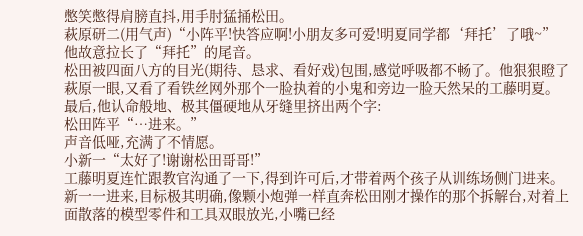憋笑憋得肩膀直抖,用手肘猛捅松田。
萩原研二(用气声)“小阵平!快答应啊!小朋友多可爱!明夏同学都‘拜托’了哦~”
他故意拉长了“拜托”的尾音。
松田被四面八方的目光(期待、恳求、看好戏)包围,感觉呼吸都不畅了。他狠狠瞪了萩原一眼,又看了看铁丝网外那个一脸执着的小鬼和旁边一脸天然呆的工藤明夏。最后,他认命般地、极其僵硬地从牙缝里挤出两个字:
松田阵平“…进来。”
声音低哑,充满了不情愿。
小新一“太好了!谢谢松田哥哥!”
工藤明夏连忙跟教官沟通了一下,得到许可后,才带着两个孩子从训练场侧门进来。新一一进来,目标极其明确,像颗小炮弹一样直奔松田刚才操作的那个拆解台,对着上面散落的模型零件和工具双眼放光,小嘴已经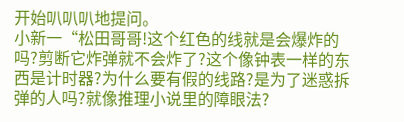开始叭叭叭地提问。
小新一“松田哥哥!这个红色的线就是会爆炸的吗?剪断它炸弹就不会炸了?这个像钟表一样的东西是计时器?为什么要有假的线路?是为了迷惑拆弹的人吗?就像推理小说里的障眼法?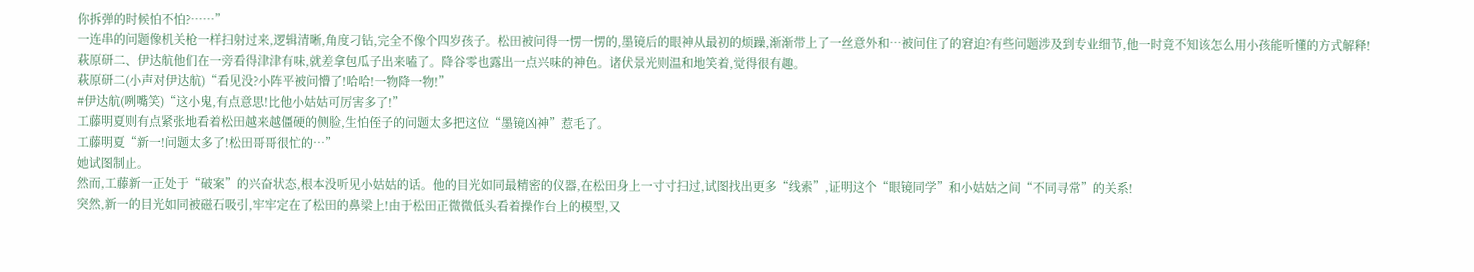你拆弹的时候怕不怕?……”
一连串的问题像机关枪一样扫射过来,逻辑清晰,角度刁钻,完全不像个四岁孩子。松田被问得一愣一愣的,墨镜后的眼神从最初的烦躁,渐渐带上了一丝意外和…被问住了的窘迫?有些问题涉及到专业细节,他一时竟不知该怎么用小孩能听懂的方式解释!
萩原研二、伊达航他们在一旁看得津津有味,就差拿包瓜子出来嗑了。降谷零也露出一点兴味的神色。诸伏景光则温和地笑着,觉得很有趣。
萩原研二(小声对伊达航)“看见没?小阵平被问懵了!哈哈!一物降一物!”
#伊达航(咧嘴笑)“这小鬼,有点意思!比他小姑姑可厉害多了!”
工藤明夏则有点紧张地看着松田越来越僵硬的侧脸,生怕侄子的问题太多把这位“墨镜凶神”惹毛了。
工藤明夏“新一!问题太多了!松田哥哥很忙的…”
她试图制止。
然而,工藤新一正处于“破案”的兴奋状态,根本没听见小姑姑的话。他的目光如同最精密的仪器,在松田身上一寸寸扫过,试图找出更多“线索”,证明这个“眼镜同学”和小姑姑之间“不同寻常”的关系!
突然,新一的目光如同被磁石吸引,牢牢定在了松田的鼻梁上!由于松田正微微低头看着操作台上的模型,又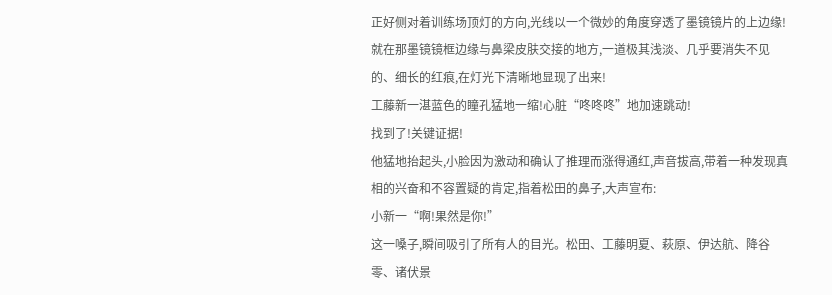正好侧对着训练场顶灯的方向,光线以一个微妙的角度穿透了墨镜镜片的上边缘!
就在那墨镜镜框边缘与鼻梁皮肤交接的地方,一道极其浅淡、几乎要消失不见的、细长的红痕,在灯光下清晰地显现了出来!
工藤新一湛蓝色的瞳孔猛地一缩!心脏“咚咚咚”地加速跳动!
找到了!关键证据!
他猛地抬起头,小脸因为激动和确认了推理而涨得通红,声音拔高,带着一种发现真相的兴奋和不容置疑的肯定,指着松田的鼻子,大声宣布:
小新一“啊!果然是你!”
这一嗓子,瞬间吸引了所有人的目光。松田、工藤明夏、萩原、伊达航、降谷零、诸伏景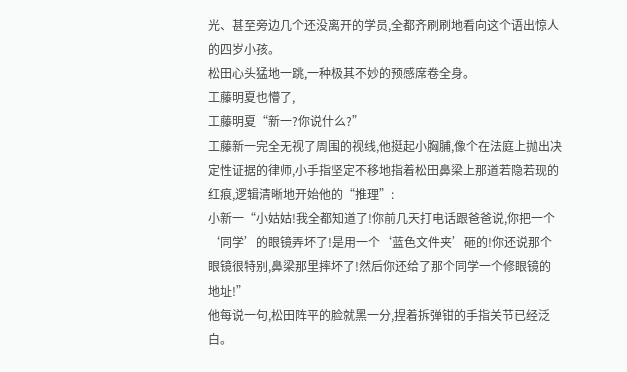光、甚至旁边几个还没离开的学员,全都齐刷刷地看向这个语出惊人的四岁小孩。
松田心头猛地一跳,一种极其不妙的预感席卷全身。
工藤明夏也懵了,
工藤明夏“新一?你说什么?”
工藤新一完全无视了周围的视线,他挺起小胸脯,像个在法庭上抛出决定性证据的律师,小手指坚定不移地指着松田鼻梁上那道若隐若现的红痕,逻辑清晰地开始他的“推理”:
小新一“小姑姑!我全都知道了!你前几天打电话跟爸爸说,你把一个‘同学’的眼镜弄坏了!是用一个‘蓝色文件夹’砸的!你还说那个眼镜很特别,鼻梁那里摔坏了!然后你还给了那个同学一个修眼镜的地址!”
他每说一句,松田阵平的脸就黑一分,捏着拆弹钳的手指关节已经泛白。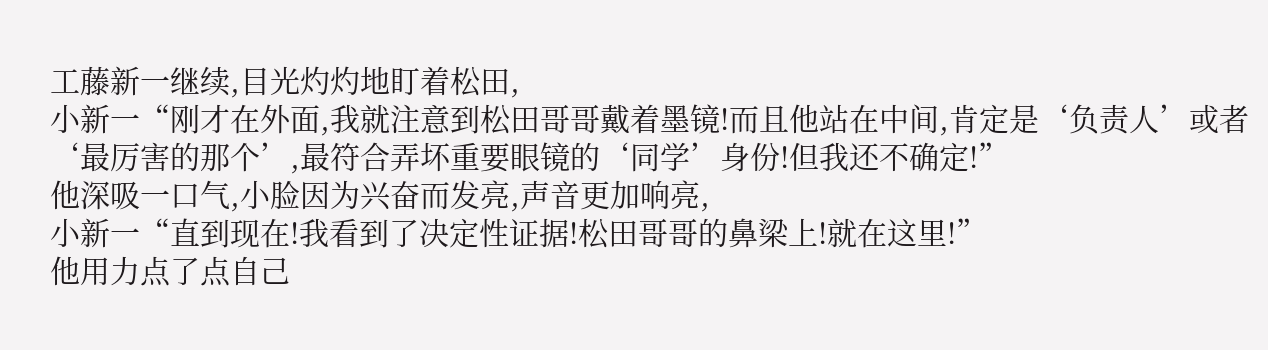工藤新一继续,目光灼灼地盯着松田,
小新一“刚才在外面,我就注意到松田哥哥戴着墨镜!而且他站在中间,肯定是‘负责人’或者‘最厉害的那个’,最符合弄坏重要眼镜的‘同学’身份!但我还不确定!”
他深吸一口气,小脸因为兴奋而发亮,声音更加响亮,
小新一“直到现在!我看到了决定性证据!松田哥哥的鼻梁上!就在这里!”
他用力点了点自己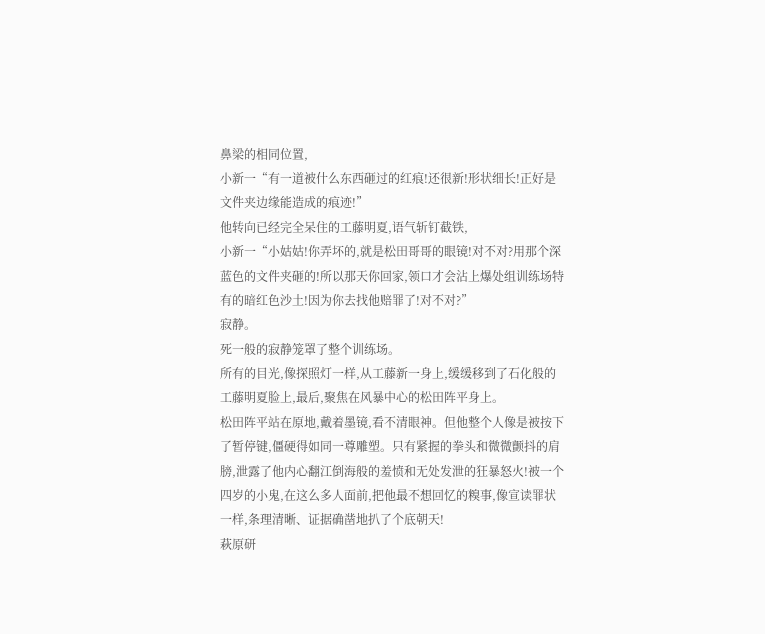鼻梁的相同位置,
小新一“有一道被什么东西砸过的红痕!还很新!形状细长!正好是文件夹边缘能造成的痕迹!”
他转向已经完全呆住的工藤明夏,语气斩钉截铁,
小新一“小姑姑!你弄坏的,就是松田哥哥的眼镜!对不对?用那个深蓝色的文件夹砸的!所以那天你回家,领口才会沾上爆处组训练场特有的暗红色沙土!因为你去找他赔罪了!对不对?”
寂静。
死一般的寂静笼罩了整个训练场。
所有的目光,像探照灯一样,从工藤新一身上,缓缓移到了石化般的工藤明夏脸上,最后,聚焦在风暴中心的松田阵平身上。
松田阵平站在原地,戴着墨镜,看不清眼神。但他整个人像是被按下了暂停键,僵硬得如同一尊雕塑。只有紧握的拳头和微微颤抖的肩膀,泄露了他内心翻江倒海般的羞愤和无处发泄的狂暴怒火!被一个四岁的小鬼,在这么多人面前,把他最不想回忆的糗事,像宣读罪状一样,条理清晰、证据确凿地扒了个底朝天!
萩原研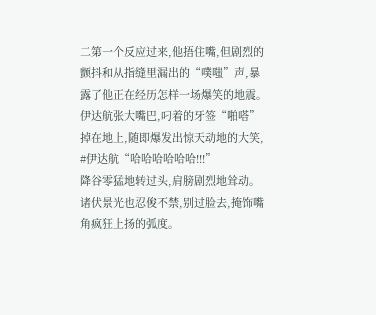二第一个反应过来,他捂住嘴,但剧烈的颤抖和从指缝里漏出的“噗嗤”声,暴露了他正在经历怎样一场爆笑的地震。伊达航张大嘴巴,叼着的牙签“啪嗒”掉在地上,随即爆发出惊天动地的大笑,
#伊达航“哈哈哈哈哈哈!!!”
降谷零猛地转过头,肩膀剧烈地耸动。诸伏景光也忍俊不禁,别过脸去,掩饰嘴角疯狂上扬的弧度。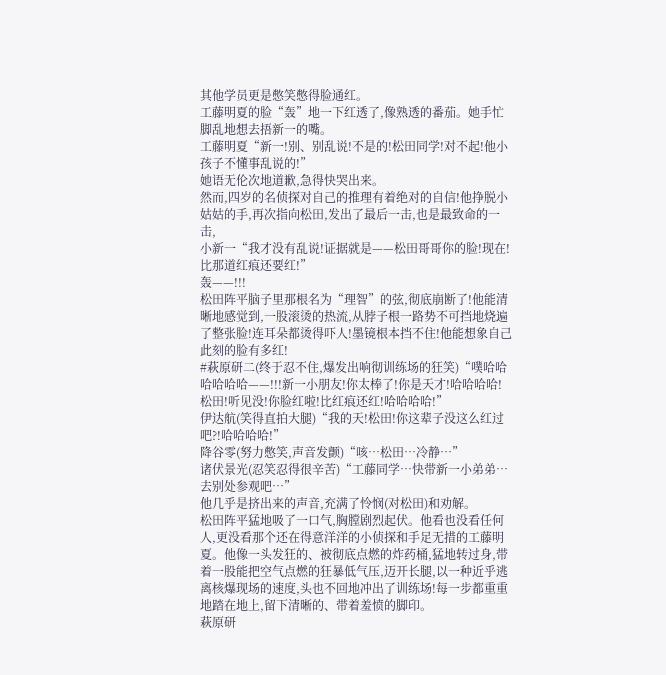其他学员更是憋笑憋得脸通红。
工藤明夏的脸“轰”地一下红透了,像熟透的番茄。她手忙脚乱地想去捂新一的嘴。
工藤明夏“新一!别、别乱说!不是的!松田同学!对不起!他小孩子不懂事乱说的!”
她语无伦次地道歉,急得快哭出来。
然而,四岁的名侦探对自己的推理有着绝对的自信!他挣脱小姑姑的手,再次指向松田,发出了最后一击,也是最致命的一击,
小新一“我才没有乱说!证据就是——松田哥哥你的脸!现在!比那道红痕还要红!”
轰——!!!
松田阵平脑子里那根名为“理智”的弦,彻底崩断了!他能清晰地感觉到,一股滚烫的热流,从脖子根一路势不可挡地烧遍了整张脸!连耳朵都烫得吓人!墨镜根本挡不住!他能想象自己此刻的脸有多红!
#萩原研二(终于忍不住,爆发出响彻训练场的狂笑)“噗哈哈哈哈哈哈——!!!新一小朋友!你太棒了!你是天才!哈哈哈哈!松田!听见没!你脸红啦!比红痕还红!哈哈哈哈!”
伊达航(笑得直拍大腿)“我的天!松田!你这辈子没这么红过吧?!哈哈哈哈!”
降谷零(努力憋笑,声音发颤)“咳…松田…冷静…”
诸伏景光(忍笑忍得很辛苦)“工藤同学…快带新一小弟弟…去别处参观吧…”
他几乎是挤出来的声音,充满了怜悯(对松田)和劝解。
松田阵平猛地吸了一口气,胸膛剧烈起伏。他看也没看任何人,更没看那个还在得意洋洋的小侦探和手足无措的工藤明夏。他像一头发狂的、被彻底点燃的炸药桶,猛地转过身,带着一股能把空气点燃的狂暴低气压,迈开长腿,以一种近乎逃离核爆现场的速度,头也不回地冲出了训练场!每一步都重重地踏在地上,留下清晰的、带着羞愤的脚印。
萩原研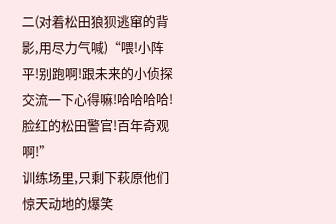二(对着松田狼狈逃窜的背影,用尽力气喊)“喂!小阵平!别跑啊!跟未来的小侦探交流一下心得嘛!哈哈哈哈!脸红的松田警官!百年奇观啊!”
训练场里,只剩下萩原他们惊天动地的爆笑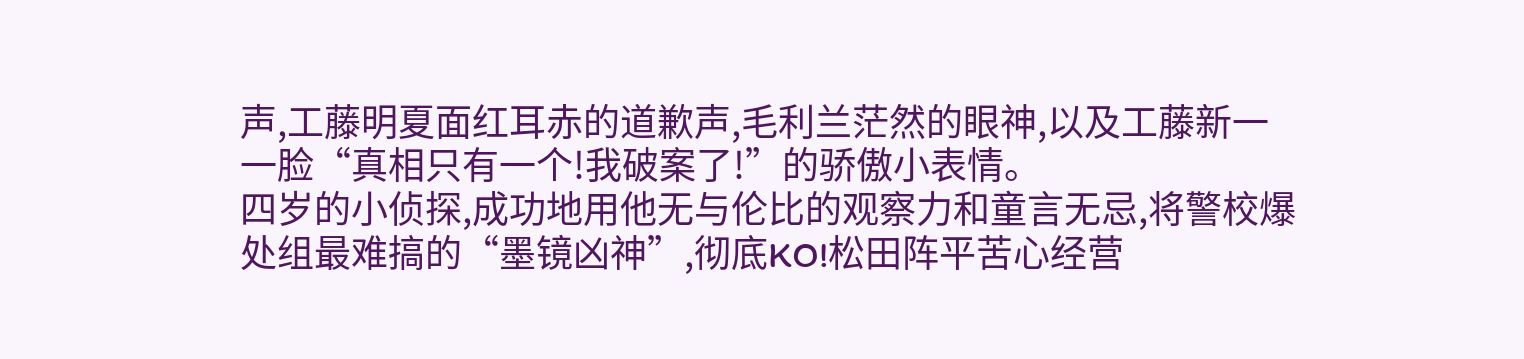声,工藤明夏面红耳赤的道歉声,毛利兰茫然的眼神,以及工藤新一一脸“真相只有一个!我破案了!”的骄傲小表情。
四岁的小侦探,成功地用他无与伦比的观察力和童言无忌,将警校爆处组最难搞的“墨镜凶神”,彻底KO!松田阵平苦心经营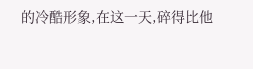的冷酷形象,在这一天,碎得比他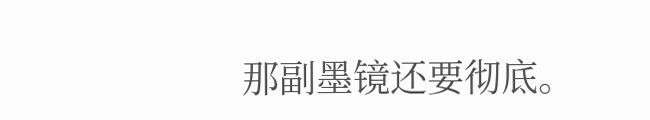那副墨镜还要彻底。